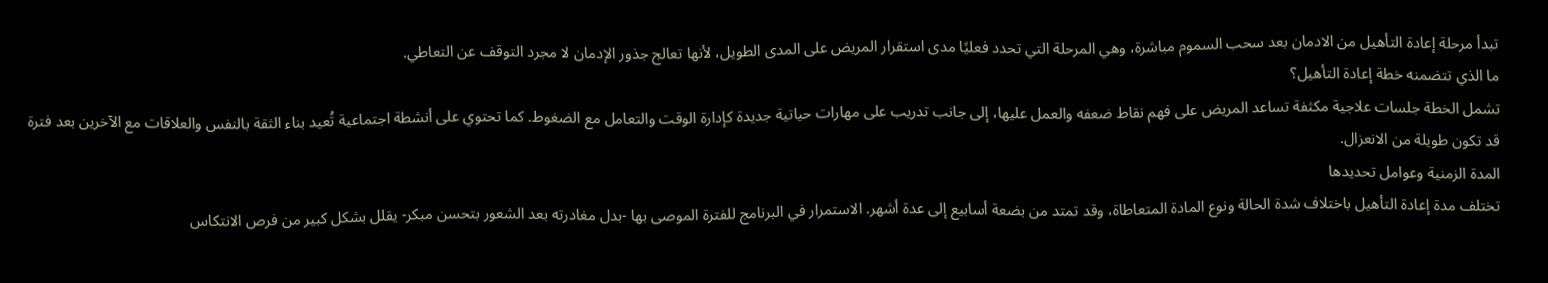تبدأ مرحلة إعادة التأهيل من الادمان بعد سحب السموم مباشرة، وهي المرحلة التي تحدد فعليًا مدى استقرار المريض على المدى الطويل، لأنها تعالج جذور الإدمان لا مجرد التوقف عن التعاطي.
ما الذي تتضمنه خطة إعادة التأهيل؟
تشمل الخطة جلسات علاجية مكثفة تساعد المريض على فهم نقاط ضعفه والعمل عليها، إلى جانب تدريب على مهارات حياتية جديدة كإدارة الوقت والتعامل مع الضغوط. كما تحتوي على أنشطة اجتماعية تُعيد بناء الثقة بالنفس والعلاقات مع الآخرين بعد فترة قد تكون طويلة من الانعزال.
المدة الزمنية وعوامل تحديدها
تختلف مدة إعادة التأهيل باختلاف شدة الحالة ونوع المادة المتعاطاة، وقد تمتد من بضعة أسابيع إلى عدة أشهر. الاستمرار في البرنامج للفترة الموصى بها -بدل مغادرته بعد الشعور بتحسن مبكر- يقلل بشكل كبير من فرص الانتكاس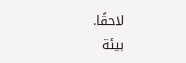لاحقًا.
بيئة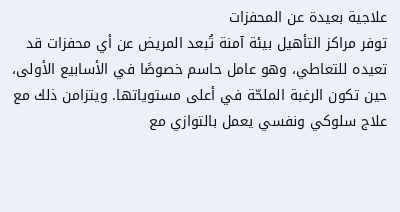علاجية بعيدة عن المحفزات
توفر مراكز التأهيل بيئة آمنة تُبعد المريض عن أي محفزات قد تعيده للتعاطي، وهو عامل حاسم خصوصًا في الأسابيع الأولى، حين تكون الرغبة الملحّة في أعلى مستوياتها. ويتزامن ذلك مع علاج سلوكي ونفسي يعمل بالتوازي مع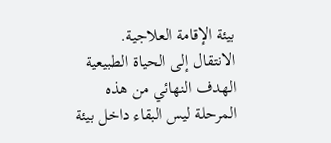بيئة الإقامة العلاجية.
الانتقال إلى الحياة الطبيعية
الهدف النهائي من هذه المرحلة ليس البقاء داخل بيئة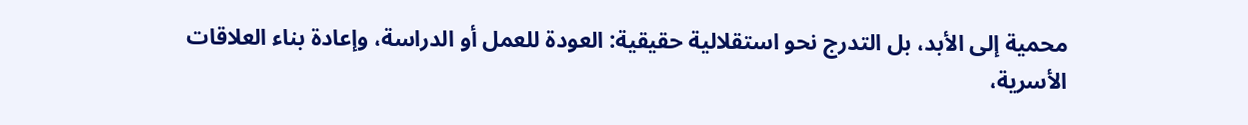محمية إلى الأبد، بل التدرج نحو استقلالية حقيقية: العودة للعمل أو الدراسة، وإعادة بناء العلاقات الأسرية،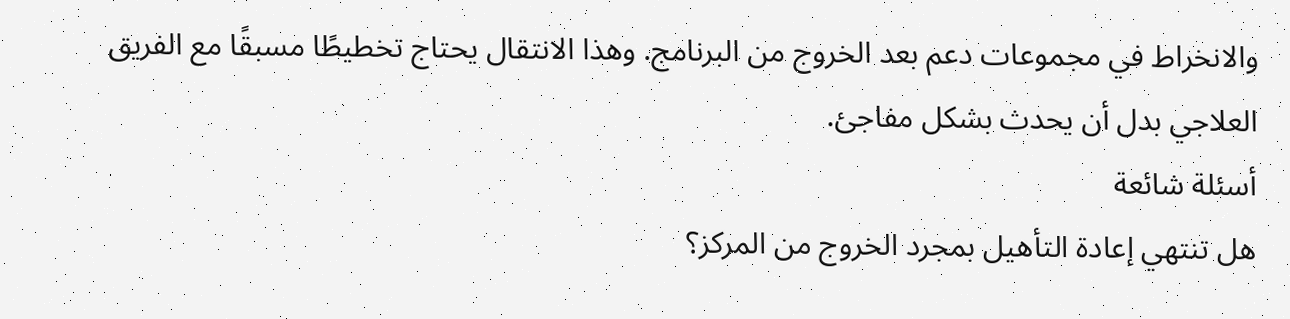والانخراط في مجموعات دعم بعد الخروج من البرنامج. وهذا الانتقال يحتاج تخطيطًا مسبقًا مع الفريق العلاجي بدل أن يحدث بشكل مفاجئ.
أسئلة شائعة
هل تنتهي إعادة التأهيل بمجرد الخروج من المركز؟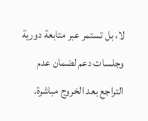لا، بل تستمر عبر متابعة دورية وجلسات دعم لضمان عدم التراجع بعد الخروج مباشرة.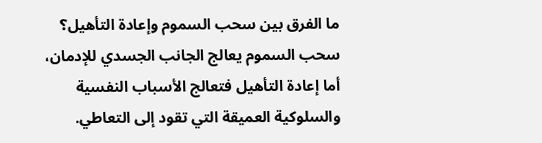ما الفرق بين سحب السموم وإعادة التأهيل؟
سحب السموم يعالج الجانب الجسدي للإدمان، أما إعادة التأهيل فتعالج الأسباب النفسية والسلوكية العميقة التي تقود إلى التعاطي.